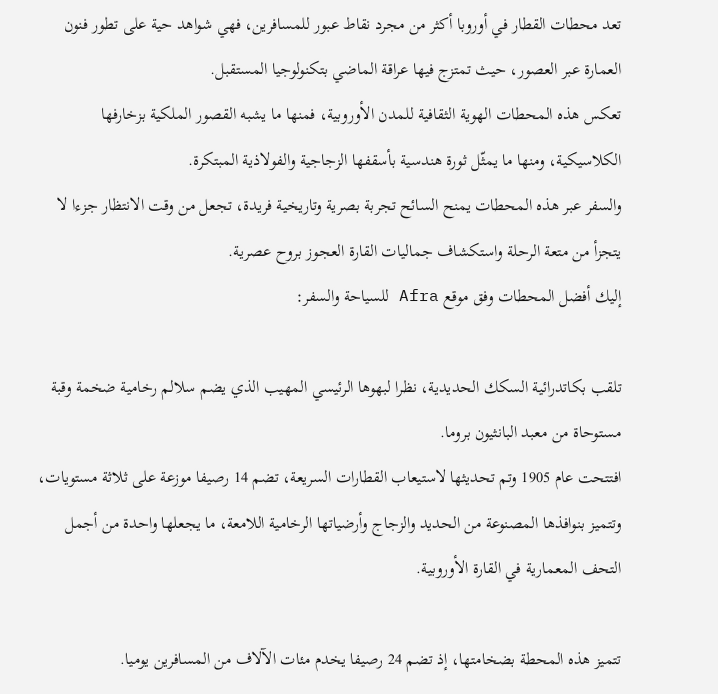تعد محطات القطار في أوروبا أكثر من مجرد نقاط عبور للمسافرين، فهي شواهد حية على تطور فنون العمارة عبر العصور، حيث تمتزج فيها عراقة الماضي بتكنولوجيا المستقبل.
تعكس هذه المحطات الهوية الثقافية للمدن الأوروبية، فمنها ما يشبه القصور الملكية بزخارفها الكلاسيكية، ومنها ما يمثّل ثورة هندسية بأسقفها الزجاجية والفولاذية المبتكرة.
والسفر عبر هذه المحطات يمنح السائح تجربة بصرية وتاريخية فريدة، تجعل من وقت الانتظار جزءا لا يتجزأ من متعة الرحلة واستكشاف جماليات القارة العجوز بروح عصرية.
إليك أفضل المحطات وفق موقع Afra للسياحة والسفر:

تلقب بكاتدرائية السكك الحديدية، نظرا لبهوها الرئيسي المهيب الذي يضم سلالم رخامية ضخمة وقبة مستوحاة من معبد البانثيون بروما.
افتتحت عام 1905 وتم تحديثها لاستيعاب القطارات السريعة، تضم 14 رصيفا موزعة على ثلاثة مستويات، وتتميز بنوافذها المصنوعة من الحديد والزجاج وأرضياتها الرخامية اللامعة، ما يجعلها واحدة من أجمل التحف المعمارية في القارة الأوروبية.

تتميز هذه المحطة بضخامتها، إذ تضم 24 رصيفا يخدم مئات الآلاف من المسافرين يوميا.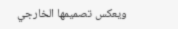ويعكس تصميمها الخارجي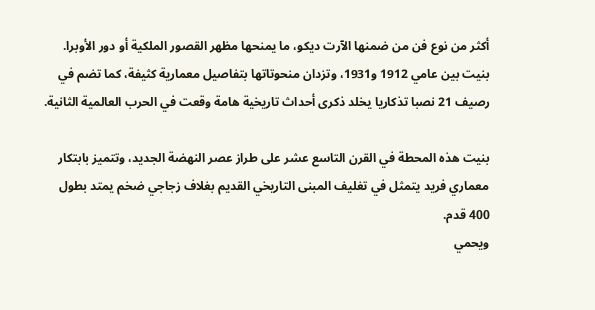أكثر من نوع فن من ضمنها الآرت ديكو، ما يمنحها مظهر القصور الملكية أو دور الأوبرا.
بنيت بين عامي 1912 و1931، وتزدان منحوتاتها بتفاصيل معمارية كثيفة، كما تضم في رصيف 21 نصبا تذكاريا يخلد ذكرى أحداث تاريخية هامة وقعت في الحرب العالمية الثانية.

بنيت هذه المحطة في القرن التاسع عشر على طراز عصر النهضة الجديد، وتتميز بابتكار معماري فريد يتمثل في تغليف المبنى التاريخي القديم بغلاف زجاجي ضخم يمتد بطول 400 قدم.
ويحمي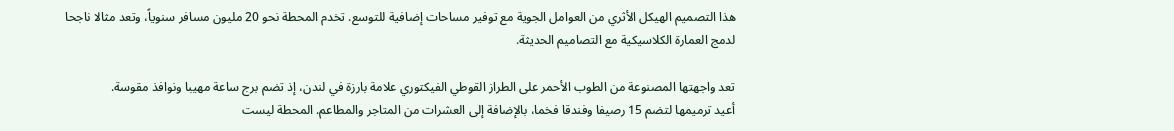هذا التصميم الهيكل الأثري من العوامل الجوية مع توفير مساحات إضافية للتوسع. تخدم المحطة نحو 20 مليون مسافر سنوياً، وتعد مثالا ناجحا لدمج العمارة الكلاسيكية مع التصاميم الحديثة.

تعد واجهتها المصنوعة من الطوب الأحمر على الطراز القوطي الفيكتوري علامة بارزة في لندن، إذ تضم برج ساعة مهيبا ونوافذ مقوسة.
أعيد ترميمها لتضم 15 رصيفا وفندقا فخما، بالإضافة إلى العشرات من المتاجر والمطاعم. المحطة ليست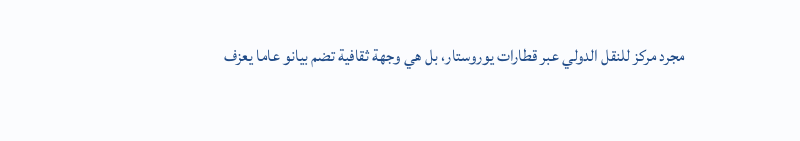مجرد مركز للنقل الدولي عبر قطارات يوروستار، بل هي وجهة ثقافية تضم بيانو عاما يعزف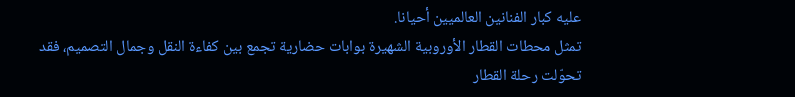عليه كبار الفنانين العالميين أحيانا.
تمثل محطات القطار الأوروبية الشهيرة بوابات حضارية تجمع بين كفاءة النقل وجمال التصميم، فقد تحوّلت رحلة القطار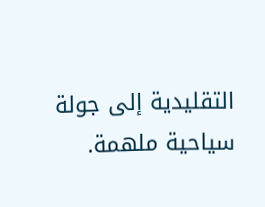التقليدية إلى جولة سياحية ملهمة.